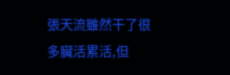張天流雖然干了很多臟活累活,但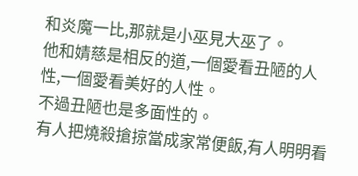和炎魔一比,那就是小巫見大巫了。
他和婧慈是相反的道,一個愛看丑陋的人性,一個愛看美好的人性。
不過丑陋也是多面性的。
有人把燒殺搶掠當成家常便飯,有人明明看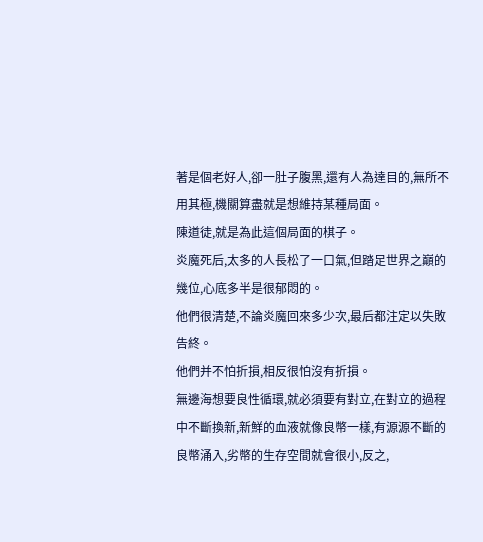著是個老好人,卻一肚子腹黑,還有人為達目的,無所不用其極,機關算盡就是想維持某種局面。
陳道徒,就是為此這個局面的棋子。
炎魔死后,太多的人長松了一口氣,但踏足世界之巔的幾位,心底多半是很郁悶的。
他們很清楚,不論炎魔回來多少次,最后都注定以失敗告終。
他們并不怕折損,相反很怕沒有折損。
無邊海想要良性循環,就必須要有對立,在對立的過程中不斷換新,新鮮的血液就像良幣一樣,有源源不斷的良幣涌入,劣幣的生存空間就會很小,反之,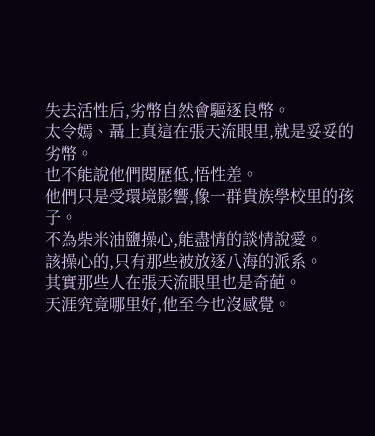失去活性后,劣幣自然會驅逐良幣。
太令嫣、聶上真這在張天流眼里,就是妥妥的劣幣。
也不能說他們閱歷低,悟性差。
他們只是受環境影響,像一群貴族學校里的孩子。
不為柴米油鹽操心,能盡情的談情說愛。
該操心的,只有那些被放逐八海的派系。
其實那些人在張天流眼里也是奇葩。
天涯究竟哪里好,他至今也沒感覺。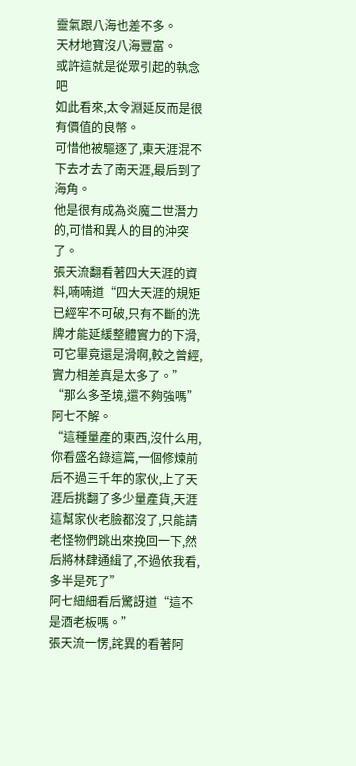靈氣跟八海也差不多。
天材地寶沒八海豐富。
或許這就是從眾引起的執念吧
如此看來,太令淵延反而是很有價值的良幣。
可惜他被驅逐了,東天涯混不下去才去了南天涯,最后到了海角。
他是很有成為炎魔二世潛力的,可惜和異人的目的沖突了。
張天流翻看著四大天涯的資料,喃喃道“四大天涯的規矩已經牢不可破,只有不斷的洗牌才能延緩整體實力的下滑,可它畢竟還是滑啊,較之曾經,實力相差真是太多了。”
“那么多圣境,還不夠強嗎”阿七不解。
“這種量產的東西,沒什么用,你看盛名錄這篇,一個修煉前后不過三千年的家伙,上了天涯后挑翻了多少量產貨,天涯這幫家伙老臉都沒了,只能請老怪物們跳出來挽回一下,然后將林肆通緝了,不過依我看,多半是死了”
阿七細細看后驚訝道“這不是酒老板嗎。”
張天流一愣,詫異的看著阿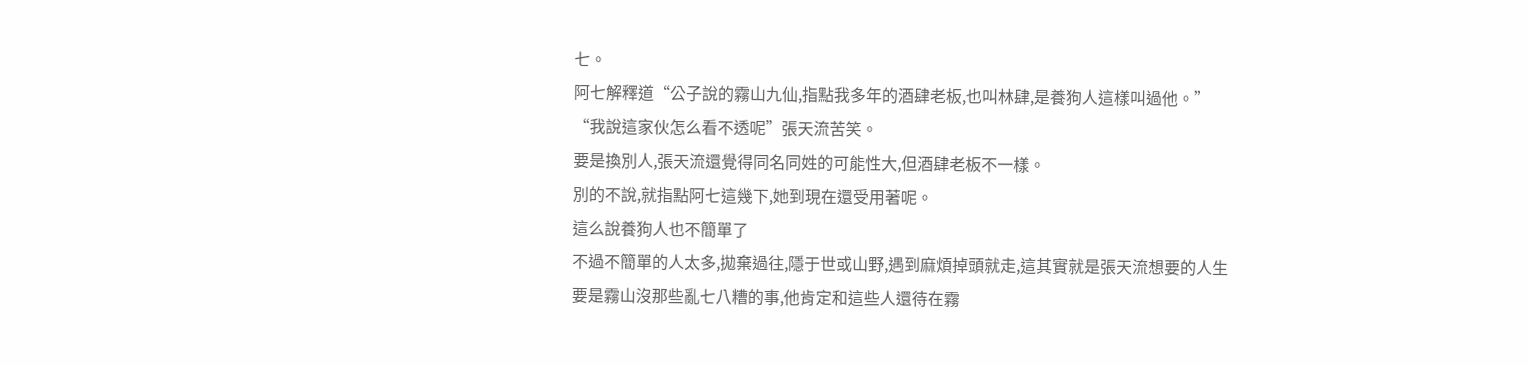七。
阿七解釋道“公子說的霧山九仙,指點我多年的酒肆老板,也叫林肆,是養狗人這樣叫過他。”
“我說這家伙怎么看不透呢”張天流苦笑。
要是換別人,張天流還覺得同名同姓的可能性大,但酒肆老板不一樣。
別的不說,就指點阿七這幾下,她到現在還受用著呢。
這么說養狗人也不簡單了
不過不簡單的人太多,拋棄過往,隱于世或山野,遇到麻煩掉頭就走,這其實就是張天流想要的人生
要是霧山沒那些亂七八糟的事,他肯定和這些人還待在霧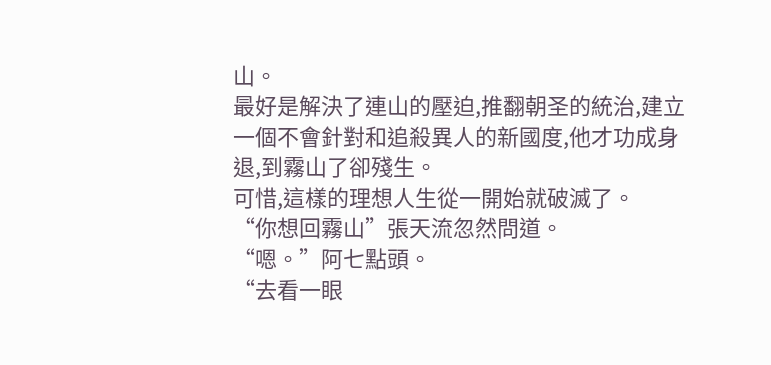山。
最好是解決了連山的壓迫,推翻朝圣的統治,建立一個不會針對和追殺異人的新國度,他才功成身退,到霧山了卻殘生。
可惜,這樣的理想人生從一開始就破滅了。
“你想回霧山”張天流忽然問道。
“嗯。”阿七點頭。
“去看一眼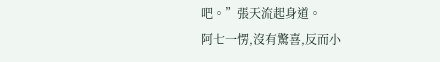吧。”張天流起身道。
阿七一愣,沒有驚喜,反而小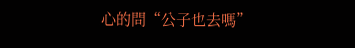心的問“公子也去嗎”